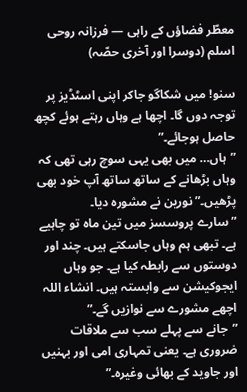معطّر فضاؤں کے راہی — فرزانہ روحی اسلم (دوسرا اور آخری حصّہ)

سنو! میں شکاگو جاکر اپنی اسٹڈیز پر توجہ دوں گا۔ اچھا ہے وہاں رہتے ہوئے کچھ حاصل ہوجائے۔”
”ہاں… میں بھی یہی سوچ رہی تھی کہ وہاں بڑھانے کے ساتھ ساتھ آپ خود بھی پڑھیں۔” نورین نے مشورہ دیا۔
”سارے پروسسز میں تین ماہ تو چاہیے ہے۔ تبھی ہم وہاں جاسکتے ہیں۔ چند اور دوستوں سے رابطہ کیا ہے۔ جو وہاں ایجوکیشن سے وابستہ ہیں۔ انشاء اللہ اچھے مشورے سے نوازیں گے۔”
”جانے سے پہلے سب سے ملاقات ضروری ہے۔ یعنی تمہاری امی اور بہنیں اور جاوید کے بھائی وغیرہ۔”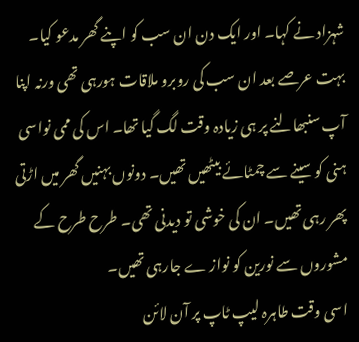شہزاد نے کہا۔ اور ایک دن ان سب کو اپنے گھر مدعو کیا۔ بہت عرصے بعد ان سب کی روبرو ملاقات ہورہی تھی ورنہ اپنا آپ سنبھالنے پر ہی زیادہ وقت لگ گیا تھا۔ اس کی ممی نواسی ہنی کو سینے سے چمٹائے بیٹھیں تھیں۔ دونوں بہنیں گھر میں اڑتی پھر رہی تھیں۔ ان کی خوشی تو دیدنی تھی۔ طرح طرح کے مشوروں سے نورین کو نواز ے جارہی تھیں۔
اسی وقت طاہرہ لیپ ٹاپ پر آن لائن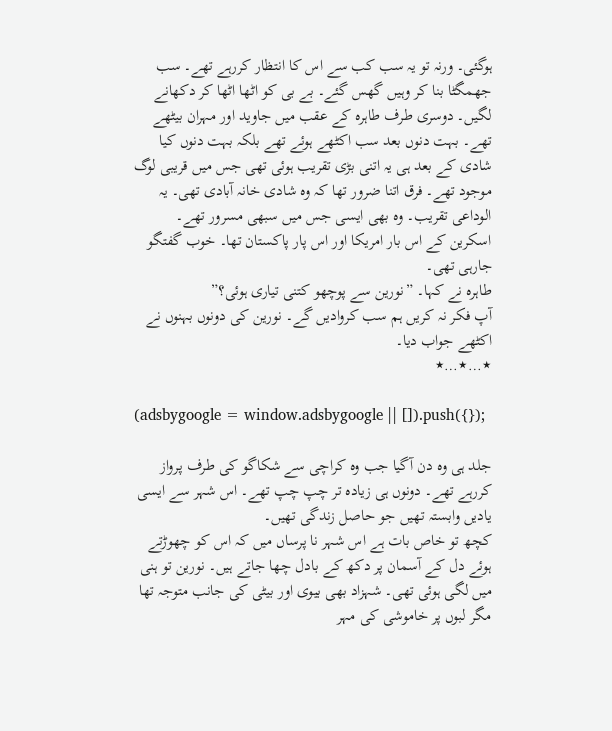ہوگئی۔ ورنہ تو یہ سب کب سے اس کا انتظار کررہے تھے۔ سب جھمگٹا بنا کر وہیں گھس گئے۔ بے بی کو اٹھا اٹھا کر دکھانے لگیں۔ دوسری طرف طاہرہ کے عقب میں جاوید اور مہران بیٹھے تھے۔ بہت دنوں بعد سب اکٹھے ہوئے تھے بلکہ بہت دنوں کیا شادی کے بعد ہی یہ اتنی بڑی تقریب ہوئی تھی جس میں قریبی لوگ موجود تھے۔ فرق اتنا ضرور تھا کہ وہ شادی خانہ آبادی تھی۔ یہ الوداعی تقریب۔ وہ بھی ایسی جس میں سبھی مسرور تھے۔
اسکرین کے اس بار امریکا اور اس پار پاکستان تھا۔ خوب گفتگو جارہی تھی۔
طاہرہ نے کہا۔ ”نورین سے پوچھو کتنی تیاری ہوئی؟”
آپ فکر نہ کریں ہم سب کروادیں گے۔ نورین کی دونوں بہنوں نے اکٹھے جواب دیا۔
٭…٭…٭

(adsbygoogle = window.adsbygoogle || []).push({});

جلد ہی وہ دن آگیا جب وہ کراچی سے شکاگو کی طرف پرواز کررہے تھے۔ دونوں ہی زیادہ تر چپ چپ تھے۔ اس شہر سے ایسی یادیں وابستہ تھیں جو حاصل زندگی تھیں۔
کچھ تو خاص بات ہے اس شہر نا پرساں میں کہ اس کو چھوڑتے ہوئے دل کے آسمان پر دکھ کے بادل چھا جاتے ہیں۔ نورین تو ہنی میں لگی ہوئی تھی۔ شہزاد بھی بیوی اور بیٹی کی جانب متوجہ تھا مگر لبوں پر خاموشی کی مہر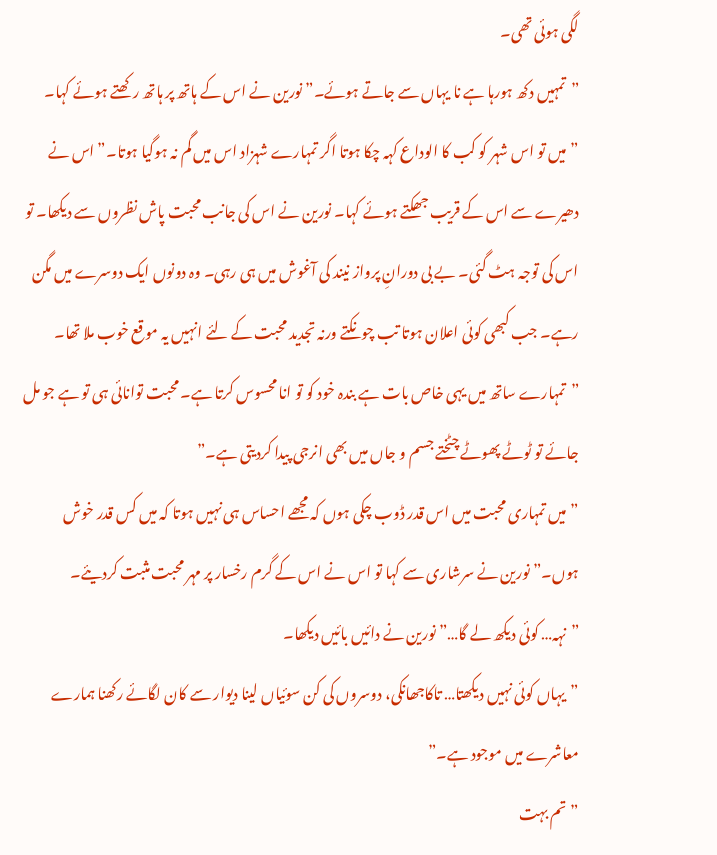لگی ہوئی تھی۔
”تمہیں دکھ ہورہا ہے نا یہاں سے جاتے ہوئے۔” نورین نے اس کے ہاتھ پر ہاتھ رکھتے ہوئے کہا۔
”میں تو اس شہر کو کب کا الوداع کہہ چکا ہوتا اگر تمہارے شہزاد اس میں گم نہ ہوگیا ہوتا۔” اس نے دھیرے سے اس کے قریب جھکتے ہوئے کہا۔ نورین نے اس کی جانب محبت پاش نظروں سے دیکھا۔ تو اس کی توجہ ہٹ گئی۔ بے بی دورانِ پرواز نیند کی آغوش میں ہی رہی۔ وہ دونوں ایک دوسرے میں مگن رہے۔ جب کبھی کوئی اعلان ہوتا تب چونکتے ورنہ تجدید محبت کے لئے انہیں یہ موقع خوب ملا تھا۔ ”تمہارے ساتھ میں یہی خاص بات ہے بندہ خود کو تو انا محسوس کرتا ہے۔ محبت توانائی ہی تو ہے جو مل جائے تو ٹوٹے پھوٹے چٹختے جسم و جاں میں بھی انرجی پیدا کردیتی ہے۔”
” میں تمہاری محبت میں اس قدر ڈوب چکی ہوں کہ مجھے احساس ہی نہیں ہوتا کہ میں کس قدر خوش ہوں۔” نورین نے سرشاری سے کہا تو اس نے اس کے گرم رخسار پر مہر محبت مثبت کردیئے۔
”نہہ… کوئی دیکھ لے گا…” نورین نے دائیں بائیں دیکھا۔
”یہاں کوئی نہیں دیکھتا… تاکاجھانکی، دوسروں کی کن سوئیاں لینا دیوار سے کان لگائے رکھنا ہمارے معاشرے میں موجود ہے۔”
”تم بہت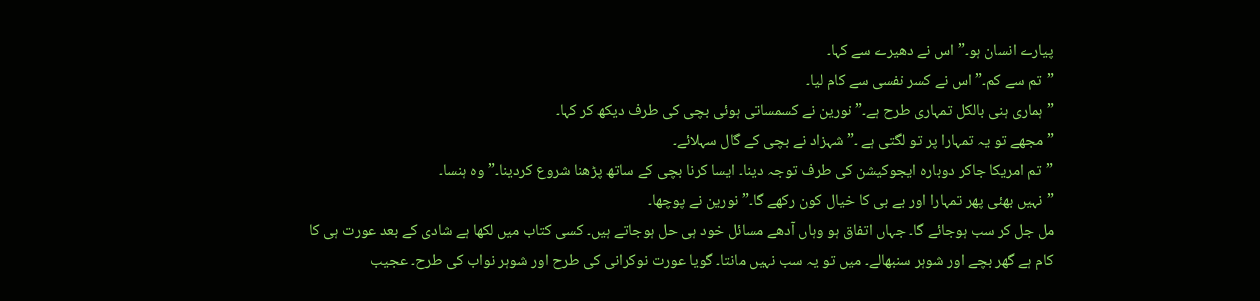پیارے انسان ہو۔” اس نے دھیرے سے کہا۔
”تم سے کم۔” اس نے کسر نفسی سے کام لیا۔
”ہماری ہنی بالکل تمہاری طرح ہے۔” نورین نے کسمساتی ہوئی بچی کی طرف دیکھ کر کہا۔
”مجھے تو یہ تمہارا پر تو لگتی ہے ۔” شہزاد نے بچی کے گال سہلائے۔
”تم امریکا جاکر دوبارہ ایجوکیشن کی طرف توجہ دینا۔ ایسا کرنا بچی کے ساتھ پڑھنا شروع کردینا۔” وہ ہنسا۔
”نہیں بھئی پھر تمہارا اور بے بی کا خیال کون رکھے گا۔” نورین نے پوچھا۔
مل جل کر سب ہوجائے گا۔ جہاں اتفاق ہو وہاں آدھے مسائل خود ہی حل ہوجاتے ہیں۔ کسی کتاب میں لکھا ہے شادی کے بعد عورت ہی کا کام ہے گھر بچے اور شوہر سنبھالے۔ میں تو یہ سب نہیں مانتا۔ گویا عورت نوکرانی کی طرح اور شوہر نواب کی طرح۔ عجیب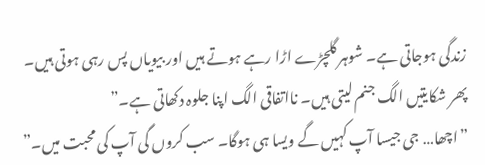زندگی ہوجاتی ہے۔ شوہر گلچڑے اڑا رہے ہوتے ہیں اور بیویاں پس رہی ہوتی ہیں۔ پھر شکایتیں الگ جنم لیتی ہیں۔ نااتفاقی الگ اپنا جلوہ دکھاتی ہے۔”
”اچھا… جی جیسا آپ کہیں گے ویسا ہی ہوگا۔ سب کروں گی آپ کی محبت میں۔”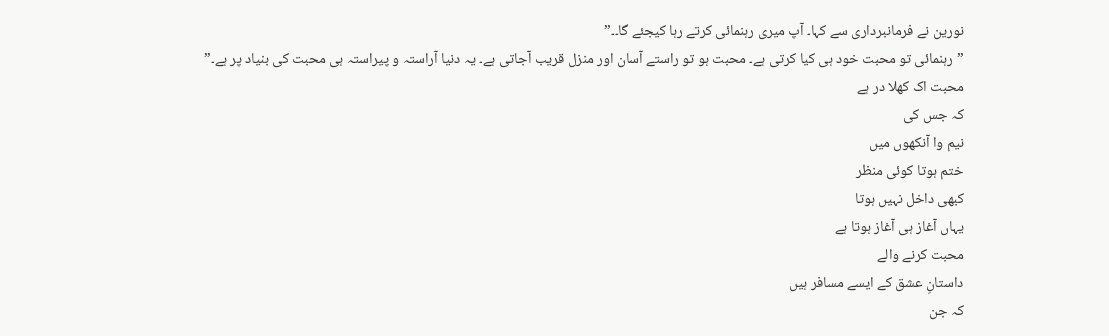نورین نے فرمانبرداری سے کہا۔ آپ میری رہنمائی کرتے رہا کیجئے گا۔۔”
”رہنمائی تو محبت خود ہی کیا کرتی ہے۔ محبت ہو تو راستے آسان اور منزل قریب آجاتی ہے۔ یہ دنیا آراستہ و پیراستہ ہی محبت کی بنیاد پر ہے۔”
محبت اک کھلا در ہے
کہ جس کی
نیم وا آنکھوں میں
ختم ہوتا کوئی منظر
کبھی داخل نہیں ہوتا
یہاں آغاز ہی آغاز ہوتا ہے
محبت کرنے والے
داستانِ عشق کے ایسے مسافر ہیں
کہ جن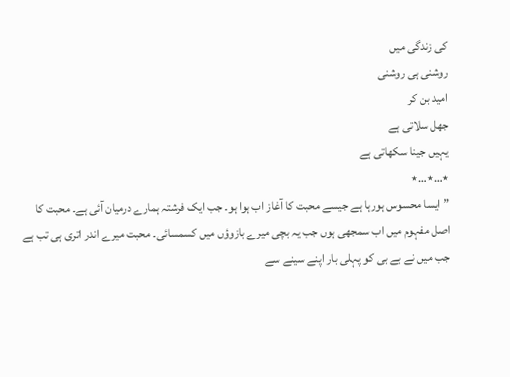کی زندگی میں
روشنی ہی روشنی
امید بن کر
جھل سلاتی ہے
یہیں جینا سکھاتی ہے
٭…٭…٭
”ایسا محسوس ہورہا ہے جیسے محبت کا آغاز اب ہوا ہو۔ جب ایک فرشتہ ہمارے درمیان آئی ہے۔ محبت کا اصل مفہوم میں اب سمجھی ہوں جب یہ بچی میرے بازوؤں میں کسمسائی۔ محبت میرے اندر اتری ہی تب ہے جب میں نے بے بی کو پہلی بار اپنے سینے سے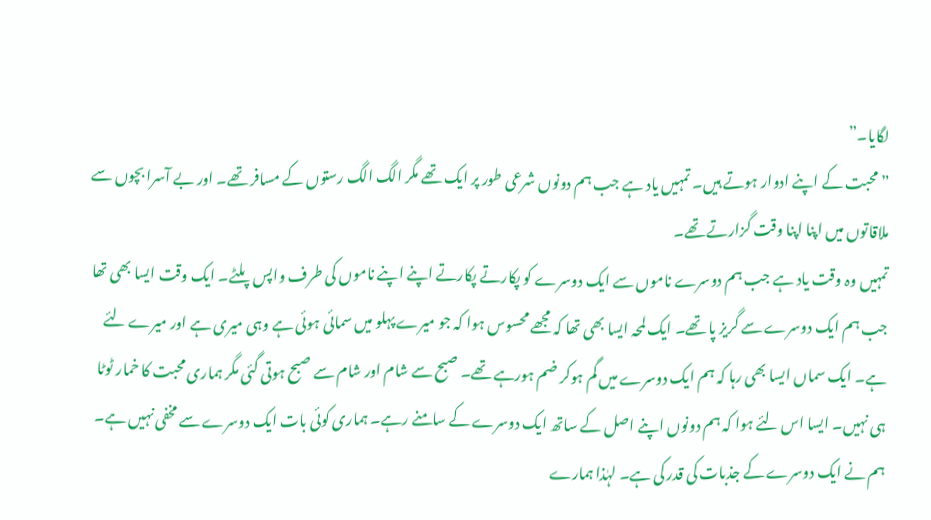لگایا۔”
”محبت کے اپنے ادوار ہوتے ہیں۔ تمہیں یاد ہے جب ہم دونوں شرعی طور پر ایک تھے مگر الگ الگ رستوں کے مسافر تھے۔ اور بے آسرا بچوں سے ملاقاتوں میں اپنا اپنا وقت گزارتے تھے۔
تمہیں وہ وقت یاد ہے جب ہم دوسرے ناموں سے ایک دوسرے کو پکارتے پکارتے اپنے اپنے ناموں کی طرف واپس پلٹے۔ ایک وقت ایسا بھی تھا جب ہم ایک دوسرے سے گریز پا تھے۔ ایک لمحہ ایسا بھی تھا کہ مجھے محسوس ہوا کہ جو میرے پہلو میں سمائی ہوئی ہے وہی میری ہے اور میرے لئے ہے۔ ایک سماں ایسا بھی رہا کہ ہم ایک دوسرے میں گم ہوکر ضم ہورہے تھے۔ صبح سے شام اور شام سے صبح ہوتی گئی مگر ہماری محبت کا خمار ٹوٹا ہی نہیں۔ ایسا اس لئے ہوا کہ ہم دونوں اپنے اصل کے ساتھ ایک دوسرے کے سامنے رہے۔ ہماری کوئی بات ایک دوسرے سے مخفی نہیں ہے۔ ہم نے ایک دوسرے کے جذبات کی قدر کی ہے۔ لہٰذا ہمارے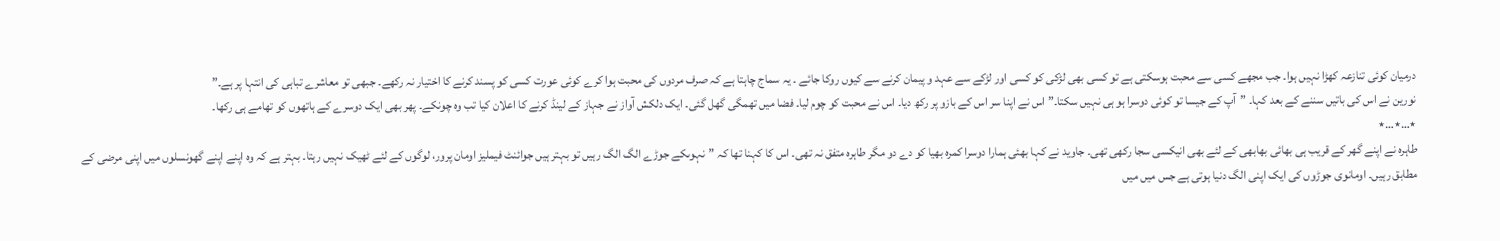درمیان کوئی تنازعہ کھڑا نہیں ہوا۔ جب مجھے کسی سے محبت ہوسکتی ہے تو کسی بھی لڑکی کو کسی اور لڑکے سے عہد و پیمان کرنے سے کیوں روکا جائے ۔ یہ سماج چاہتا ہے کہ صرف مردوں کی محبت ہوا کرے کوئی عورت کسی کو پسند کرنے کا اختیار نہ رکھے۔ جبھی تو معاشرے تباہی کی انتہا پر ہے۔”
نورین نے اس کی باتیں سننے کے بعد کہا۔ ”آپ کے جیسا تو کوئی دوسرا ہو ہی نہیں سکتا۔” اس نے اپنا سر اس کے بازو پر رکھ دیا۔ اس نے محبت کو چوم لیا۔ فضا میں تھمگی گھل گئی۔ ایک دلکش آواز نے جہاز کے لینڈ کرنے کا اعلان کیا تب وہ چونکے۔ پھر بھی ایک دوسرے کے ہاتھوں کو تھامے ہی رکھا۔
٭…٭…٭
طاہرہ نے اپنے گھر کے قریب ہی بھائی بھابھی کے لئے بھی انیکسی سجا رکھی تھی۔ جاوید نے کہا بھئی ہمارا دوسرا کمرہ بھیا کو دے دو مگر طاہرہ متفق نہ تھی۔ اس کا کہنا تھا کہ ”نہوںکے جوڑے الگ الگ رہیں تو بہتر ہیں جوائنٹ فیملیز اومان پرور، لوگوں کے لئے ٹھیک نہیں رہتا۔ بہتر ہے کہ وہ اپنے اپنے گھونسلوں میں اپنی مرضی کے مطابق رہیں۔ اومانوی جوڑوں کی ایک اپنی الگ دنیا ہوتی ہے جس میں میں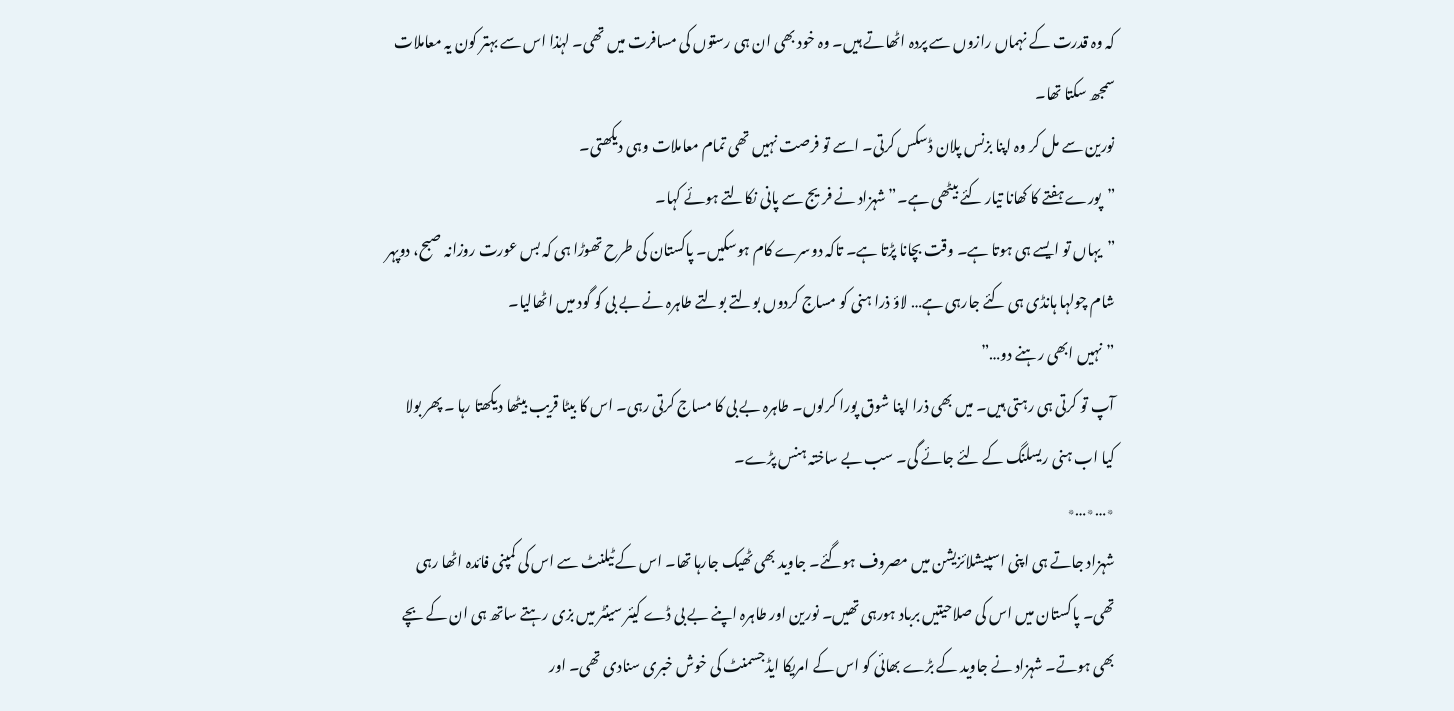کہ وہ قدرت کے نہماں رازوں سے پردہ اٹھاتے ہیں۔ وہ خود بھی ان ہی رستوں کی مسافرت میں تھی۔ لہٰذا اس سے بہتر کون یہ معاملات سمجھ سکتا تھا۔
نورین سے مل کر وہ اپنا بزنس پلان ڈسکس کرتی۔ اسے تو فرصت نہیں تھی تمام معاملات وہی دیکھتی۔
”پورے ہفتے کا کھانا تیار کئے بیٹھی ہے۔” شہزاد نے فریج سے پانی نکالتے ہوئے کہا۔
”یہاں تو ایسے ہی ہوتا ہے۔ وقت بچانا پڑتا ہے۔ تاکہ دوسرے کام ہوسکیں۔ پاکستان کی طرح تھوڑا ہی کہ بس عورت روزانہ صبح، دوپہر شام چولہا ہانڈی ہی کئے جارہی ہے… لاؤ ذرا ہنی کو مساج کردوں بولتے بولتے طاہرہ نے بے بی کو گود میں اٹھالیا۔
”نہیں ابھی رہنے دو…”
آپ تو کرتی ہی رہتی ہیں۔ میں بھی ذرا اپنا شوق پورا کرلوں۔ طاہرہ بے بی کا مساج کرتی رہی۔ اس کا بیٹا قریب بیٹھا دیکھتا رہا ۔ پھر بولا کیا اب ہنی ریسلنگ کے لئے جائے گی۔ سب بے ساختہ ہنس پڑے۔
٭…٭…٭
شہزاد جاتے ہی اپنی اسپیشلائزیشن میں مصروف ہوگئے۔ جاوید بھی ٹھیک جارہا تھا۔ اس کے ٹیلنٹ سے اس کی کمپنی فائدہ اٹھا رہی تھی۔ پاکستان میں اس کی صلاحیتیں برباد ہورہی تھیں۔ نورین اور طاہرہ اپنے بے بی ڈے کیئر سینٹر میں بزی رہتے ساتھ ہی ان کے بچے بھی ہوتے۔ شہزاد نے جاوید کے بڑے بھائی کو اس کے امریکا ایڈجسمنٹ کی خوش خبری سنادی تھی۔ اور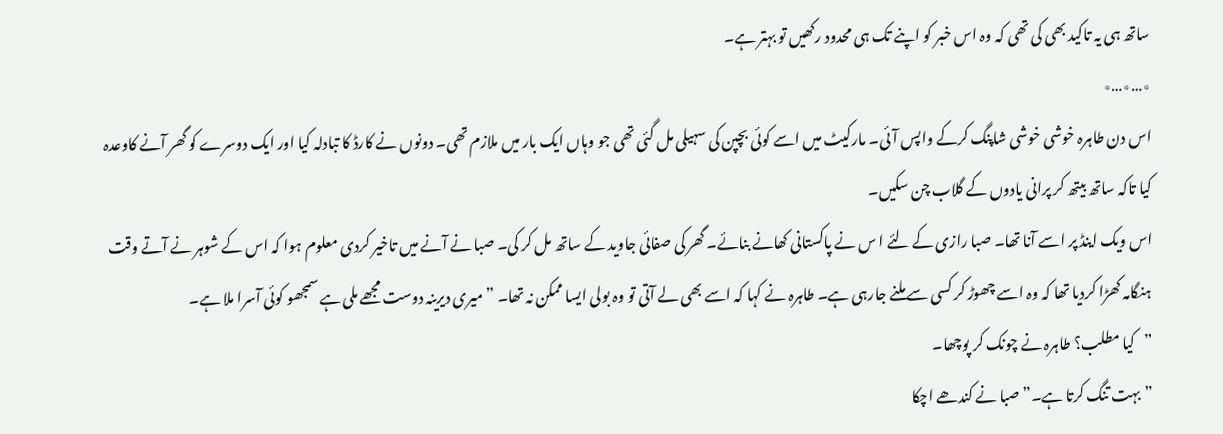ساتھ ہی یہ تاکید بھی کی تھی کہ وہ اس خبر کو اپنے تک ہی محدود رکھیں تو بہتر ہے۔
٭…٭…٭
اس دن طاہرہ خوشی خوشی شاپنگ کرکے واپس آئی۔ مارکیٹ میں اسے کوئی بچپن کی سہیلی مل گئی تھی جو وہاں ایک بار میں ملازم تھی۔ دونوں نے کارڈ کا تبادلہ کیا اور ایک دوسرے کو گھر آنے کاوعدہ کیا تاکہ ساتھ بیتھ کر پرانی یادوں کے گلاب چن سکیں۔
اس ویک اینڈ پر اسے آنا تھا۔ صبا رازی کے لئے ا س نے پاکستانی کھانے بنائے۔ گھر کی صفائی جاوید کے ساتھ مل کر کی۔ صبا نے آنے میں تاخیر کردی معلوم ہوا کہ اس کے شوہر نے آتے وقت ہنگامہ کھڑا کردیا تھا کہ وہ اسے چھوڑ کر کسی سے ملنے جارہی ہے۔ طاہرہ نے کہا کہ اسے بھی لے آتی تو وہ بولی ایسا ممکن نہ تھا۔ ”میری دیرینہ دوست مجھے ملی ہے سمجھو کوئی آسرا ملا ہے۔
”کیا مطلب؟ طاہرہ نے چونک کر پوچھا۔
”بہت تنگ کرتا ہے۔” صبا نے کندھے اچکا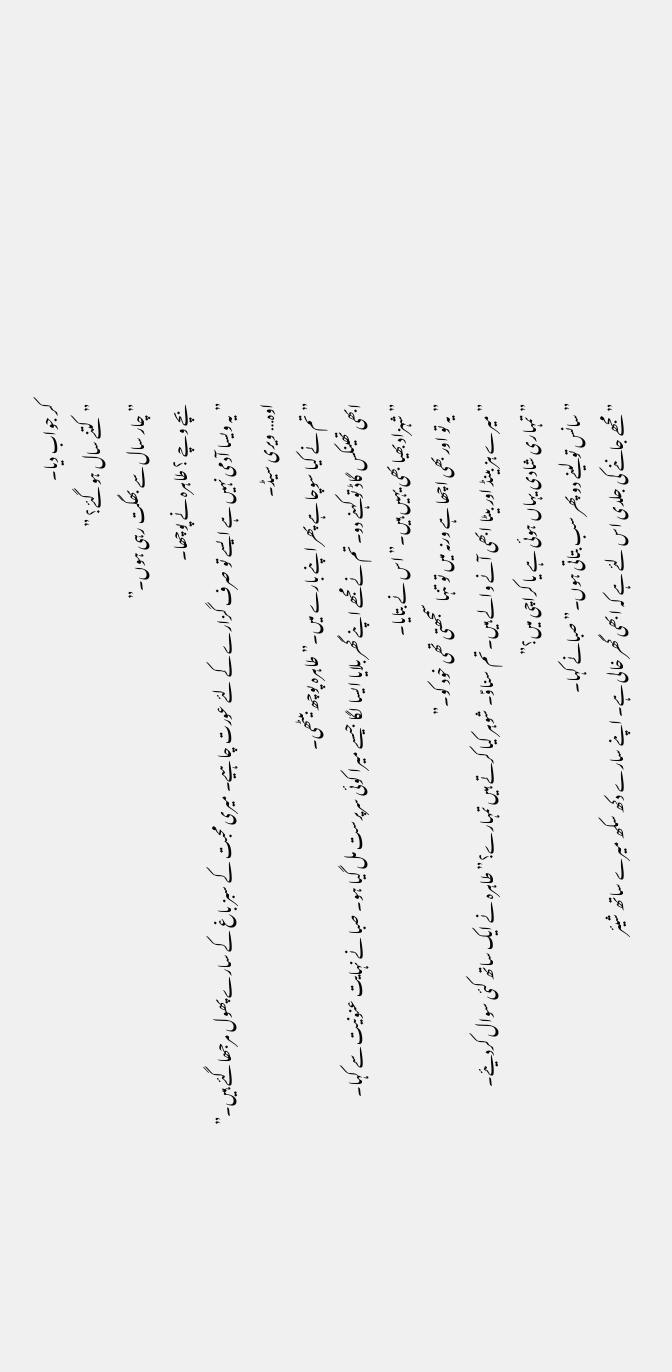کر جواب دیا۔
”کتنے سال ہوگئے؟ ”
”چار سال سے بھگت رہی ہوں۔”
بچے وچے ؟ طاہرہ نے پوچھا۔
”یہ ویسا آدمی نہیں ہے ایسے تو صرف گزارے کے لئے عورت چاہیے۔ میری محبت کے سبز باغ کے سارے پھول مرجھاگئے ہیں۔”
اوہ… ویری سیڈ۔
”تم نے کیا سوچا ہے پھر اپنے بارے میں۔” طاہرہ پوچھ بیٹھی۔
ابھی تھینکس گاڈ تو کہنے دو۔ تم نے مجھے اپنے گھر بلایا ایسا لگا جیسے میرا کوئی سرپرست مل گیا ہو۔ صبا نے نہایت عنونیت سے کہا۔
”شہزاد بھیا بھی یہیں ہیں۔” اس نے بتایا۔
”یہ تو اور بھی اچھا ہے ورنہ میں تو تنہا سمجھتی تھی خود کو۔”
”میرے ہز بینڈ اور بیٹا ابھی آنے والے ہیں۔ تم سناوؑ۔ شوہر کیا کرتے ہیں تمہارے؟” طاہرہ نے ایک ساتھ کئی سوال کردیئے۔
”تمہاری شادی یہاں ہوئی ہے یا کراچی میں؟”
” سانس تو لینے دو پھر سب بتاتی ہوں۔” صبانے کہا۔
”مجھے جاننے کی جلدی اس لئے ہے کہ ابھی گھر خالی ہے۔ اپنے سارے دکھ سکھ میرے ساتھ شیئر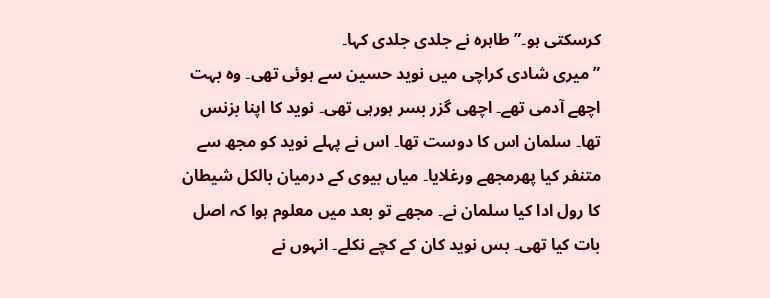کرسکتی ہو۔” طاہرہ نے جلدی جلدی کہا۔
”میری شادی کراچی میں نوید حسین سے ہوئی تھی۔ وہ بہت اچھے آدمی تھے۔ اچھی گزر بسر ہورہی تھی۔ نوید کا اپنا بزنس تھا۔ سلمان اس کا دوست تھا۔ اس نے پہلے نوید کو مجھ سے متنفر کیا پھرمجھے ورغلایا۔ میاں بیوی کے درمیان بالکل شیطان کا رول ادا کیا سلمان نے۔ مجھے تو بعد میں معلوم ہوا کہ اصل بات کیا تھی۔ بس نوید کان کے کچے نکلے۔ انہوں نے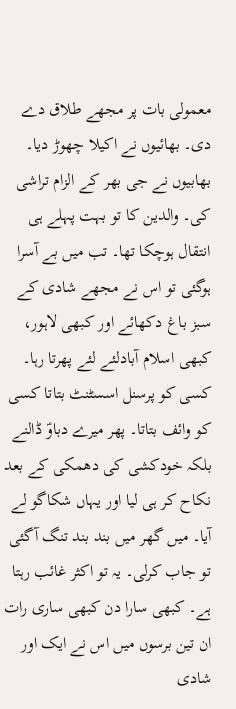معمولی بات پر مجھے طلاق دے دی۔ بھائیوں نے اکیلا چھوڑ دیا۔ بھابیوں نے جی بھر کے الزام تراشی کی۔ والدین کا تو بہت پہلے ہی انتقال ہوچکا تھا۔ تب میں بے آسرا ہوگئی تو اس نے مجھے شادی کے سبز باغ دکھائے اور کبھی لاہور، کبھی اسلام آبادلئے لئے پھرتا رہا۔ کسی کو پرسنل اسسٹنٹ بتاتا کسی کو وائف بتاتا۔ پھر میرے دباوؑ ڈالنے بلکہ خودکشی کی دھمکی کے بعد نکاح کر ہی لیا اور یہاں شکاگو لے آیا۔ میں گھر میں بند بند تنگ آگئی تو جاب کرلی۔ یہ تو اکثر غائب رہتا ہے۔ کبھی سارا دن کبھی ساری رات ان تین برسوں میں اس نے ایک اور شادی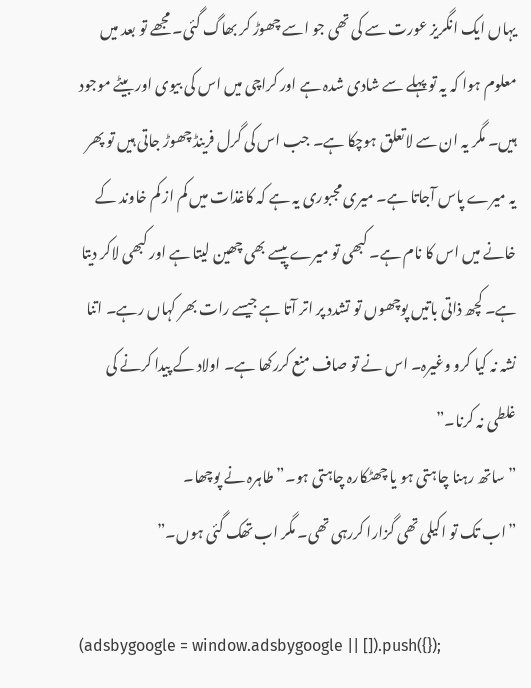یہاں ایک انگریز عورت سے کی تھی جو اسے چھوڑ کر بھاگ گئی۔ مجھے تو بعد میں معلوم ہوا کہ یہ تو پہلے سے شادی شدہ ہے اور کراچی میں اس کی بیوی اور بیٹے موجود ہیں۔ مگر یہ ان سے لاتعلق ہوچکا ہے۔ جب اس کی گرل فرینڈ چھوڑ جاتی ہیں تو پھر یہ میرے پاس آجاتا ہے۔ میری مجبوری یہ ہے کہ کاغذات میں کم از کم خاوند کے خانے میں اس کا نام ہے۔ کبھی تو میرے پیسے بھی چھین لیتا ہے اور کبھی لاکر دیتا ہے۔ کچھ ذاتی باتیں پوچھوں تو تشدد پر اتر آتا ہے جیسے رات بھر کہاں رہے۔ اتنا نشہ نہ کیا کرو وغیرہ۔ اس نے تو صاف منع کررکھا ہے۔ اولاد کے پیدا کرنے کی غلطی نہ کرنا۔”
”ساتھ رہنا چاہتی ہو یا چھٹکارہ چاہتی ہو۔” طاہرہ نے پوچھا۔
”اب تک تو اکیلی تھی گزارا کررہی تھی۔ مگر اب تھک گئی ہوں۔”

(adsbygoogle = window.adsbygoogle || []).push({});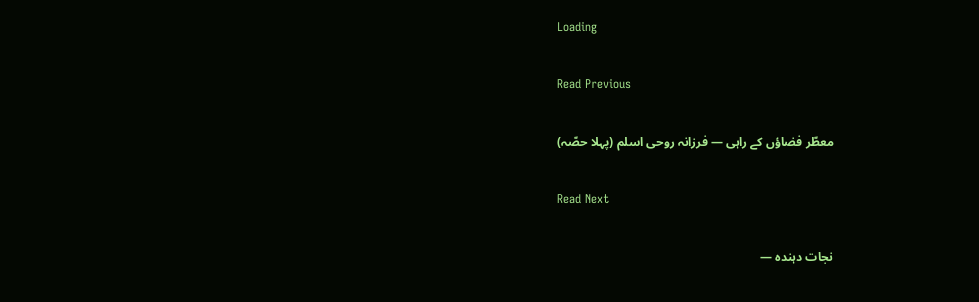Loading

Read Previous

معطّر فضاؤں کے راہی — فرزانہ روحی اسلم (پہلا حصّہ)

Read Next

نجات دہندہ —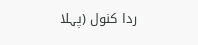ردا کنول (پہلا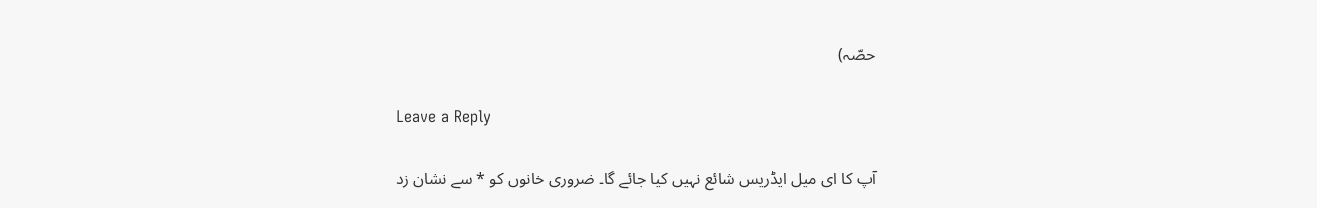حصّہ)

Leave a Reply

آپ کا ای میل ایڈریس شائع نہیں کیا جائے گا۔ ضروری خانوں کو * سے نشان زد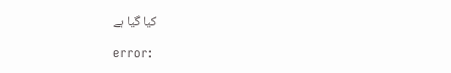کیا گیا ہے

error: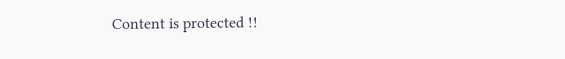Content is protected !!